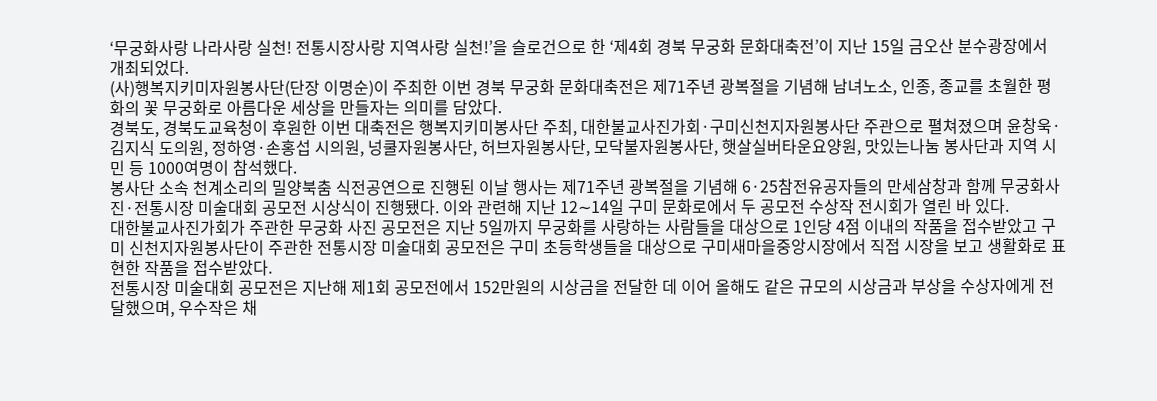‘무궁화사랑 나라사랑 실천! 전통시장사랑 지역사랑 실천!’을 슬로건으로 한 ‘제4회 경북 무궁화 문화대축전’이 지난 15일 금오산 분수광장에서 개최되었다.
(사)행복지키미자원봉사단(단장 이명순)이 주최한 이번 경북 무궁화 문화대축전은 제71주년 광복절을 기념해 남녀노소, 인종, 종교를 초월한 평화의 꽃 무궁화로 아름다운 세상을 만들자는 의미를 담았다.
경북도, 경북도교육청이 후원한 이번 대축전은 행복지키미봉사단 주최, 대한불교사진가회·구미신천지자원봉사단 주관으로 펼쳐졌으며 윤창욱·김지식 도의원, 정하영·손홍섭 시의원, 넝쿨자원봉사단, 허브자원봉사단, 모닥불자원봉사단, 햇살실버타운요양원, 맛있는나눔 봉사단과 지역 시민 등 1000여명이 참석했다.
봉사단 소속 천계소리의 밀양북춤 식전공연으로 진행된 이날 행사는 제71주년 광복절을 기념해 6·25참전유공자들의 만세삼창과 함께 무궁화사진·전통시장 미술대회 공모전 시상식이 진행됐다. 이와 관련해 지난 12∼14일 구미 문화로에서 두 공모전 수상작 전시회가 열린 바 있다.
대한불교사진가회가 주관한 무궁화 사진 공모전은 지난 5일까지 무궁화를 사랑하는 사람들을 대상으로 1인당 4점 이내의 작품을 접수받았고 구미 신천지자원봉사단이 주관한 전통시장 미술대회 공모전은 구미 초등학생들을 대상으로 구미새마을중앙시장에서 직접 시장을 보고 생활화로 표현한 작품을 접수받았다.
전통시장 미술대회 공모전은 지난해 제1회 공모전에서 152만원의 시상금을 전달한 데 이어 올해도 같은 규모의 시상금과 부상을 수상자에게 전달했으며, 우수작은 채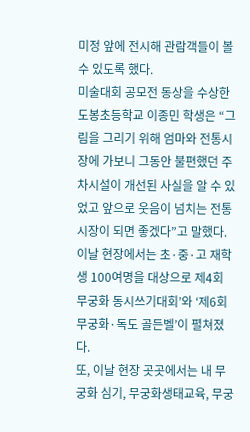미정 앞에 전시해 관람객들이 볼 수 있도록 했다.
미술대회 공모전 동상을 수상한 도봉초등학교 이종민 학생은 “그림을 그리기 위해 엄마와 전통시장에 가보니 그동안 불편했던 주차시설이 개선된 사실을 알 수 있었고 앞으로 웃음이 넘치는 전통시장이 되면 좋겠다”고 말했다.
이날 현장에서는 초·중·고 재학생 100여명을 대상으로 제4회 무궁화 동시쓰기대회’와 ‘제6회 무궁화·독도 골든벨’이 펼쳐졌다.
또, 이날 현장 곳곳에서는 내 무궁화 심기, 무궁화생태교육, 무궁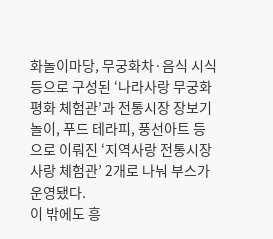화놀이마당, 무궁화차·음식 시식 등으로 구성된 ‘나라사랑 무궁화 평화 체험관’과 전통시장 장보기 놀이, 푸드 테라피, 풍선아트 등으로 이뤄진 ‘지역사랑 전통시장사랑 체험관’ 2개로 나눠 부스가 운영됐다.
이 밖에도 흥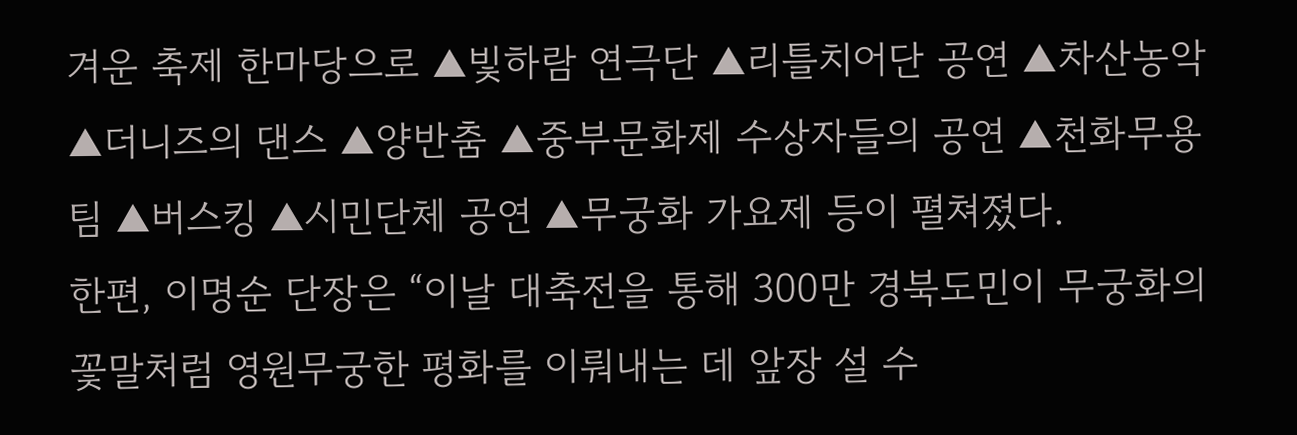겨운 축제 한마당으로 ▲빛하람 연극단 ▲리틀치어단 공연 ▲차산농악 ▲더니즈의 댄스 ▲양반춤 ▲중부문화제 수상자들의 공연 ▲천화무용팀 ▲버스킹 ▲시민단체 공연 ▲무궁화 가요제 등이 펼쳐졌다.
한편, 이명순 단장은 “이날 대축전을 통해 300만 경북도민이 무궁화의 꽃말처럼 영원무궁한 평화를 이뤄내는 데 앞장 설 수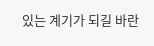있는 계기가 되길 바란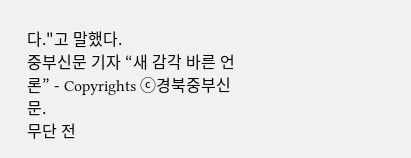다."고 말했다.
중부신문 기자 “새 감각 바른 언론” - Copyrights ⓒ경북중부신문.
무단 전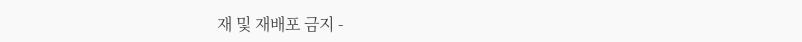재 및 재배포 금지 -